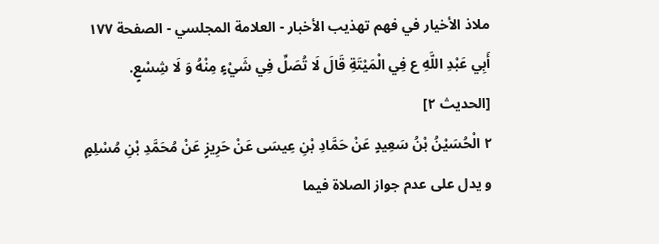ملاذ الأخيار في فهم تهذيب الأخبار - العلامة المجلسي - الصفحة ١٧٧
أَبِي عَبْدِ اللَّهِ ع فِي الْمَيْتَةِ قَالَ لَا تُصَلِّ فِي شَيْءٍ مِنْهُ وَ لَا شِسْعٍ.
[الحديث ٢]
٢ الْحُسَيْنُ بْنُ سَعِيدٍ عَنْ حَمَّادِ بْنِ عِيسَى عَنْ حَرِيزٍ عَنْ مُحَمَّدِ بْنِ مُسْلِمٍ
و يدل على عدم جواز الصلاة فيما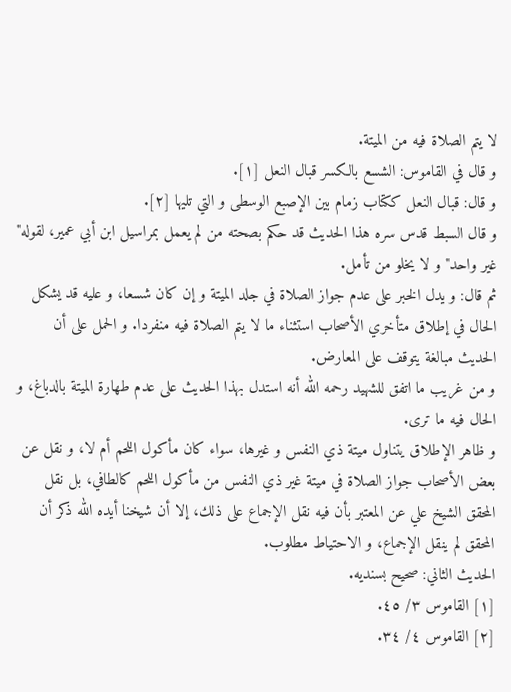لا يتم الصلاة فيه من الميتة.
و قال في القاموس: الشسع بالكسر قبال النعل [١].
و قال: قبال النعل ككتاب زمام بين الإصبع الوسطى و التي تليها [٢].
و قال السبط قدس سره هذا الحديث قد حكم بصحته من لم يعمل بمراسيل ابن أبي عمير، لقوله" غير واحد" و لا يخلو من تأمل.
ثم قال: و يدل الخبر على عدم جواز الصلاة في جلد الميتة و إن كان شسعا، و عليه قد يشكل الحال في إطلاق متأخري الأصحاب استثناء ما لا يتم الصلاة فيه منفردا. و الحمل على أن الحديث مبالغة يتوقف على المعارض.
و من غريب ما اتفق للشهيد رحمه الله أنه استدل بهذا الحديث على عدم طهارة الميتة بالدباغ، و الحال فيه ما ترى.
و ظاهر الإطلاق يتناول ميتة ذي النفس و غيرها، سواء كان مأكول اللحم أم لا، و نقل عن بعض الأصحاب جواز الصلاة في ميتة غير ذي النفس من مأكول اللحم كالطافي، بل نقل المحقق الشيخ علي عن المعتبر بأن فيه نقل الإجماع على ذلك، إلا أن شيخنا أيده الله ذكر أن المحقق لم ينقل الإجماع، و الاحتياط مطلوب.
الحديث الثاني: صحيح بسنديه.
[١] القاموس ٣/ ٤٥.
[٢] القاموس ٤/ ٣٤.